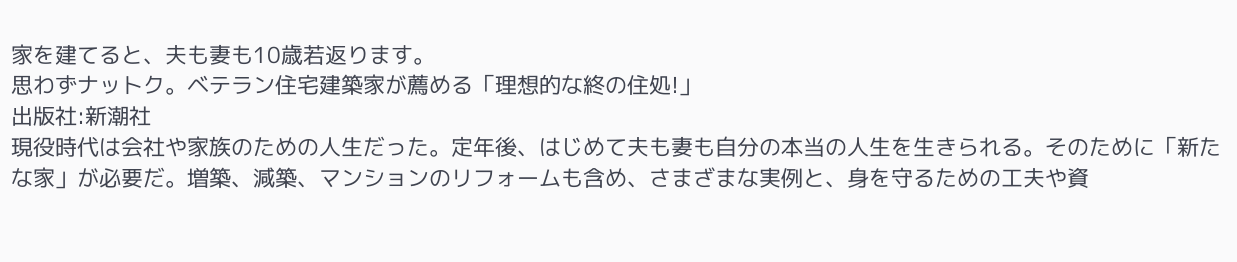家を建てると、夫も妻も10歳若返ります。
思わずナットク。ベテラン住宅建築家が薦める「理想的な終の住処!」
出版社:新潮社
現役時代は会社や家族のための人生だった。定年後、はじめて夫も妻も自分の本当の人生を生きられる。そのために「新たな家」が必要だ。増築、減築、マンションのリフォームも含め、さまざまな実例と、身を守るための工夫や資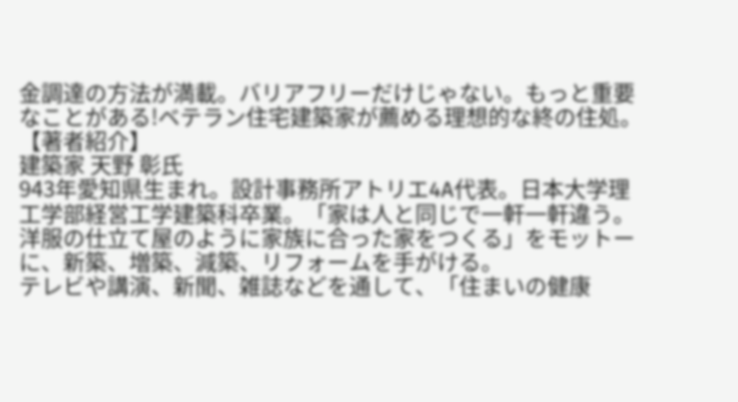金調達の方法が満載。バリアフリーだけじゃない。もっと重要なことがある!ベテラン住宅建築家が薦める理想的な終の住処。
【著者紹介】
建築家 天野 彰氏
943年愛知県生まれ。設計事務所アトリエ4A代表。日本大学理工学部経営工学建築科卒業。「家は人と同じで一軒一軒違う。洋服の仕立て屋のように家族に合った家をつくる」をモットーに、新築、増築、減築、リフォームを手がける。
テレビや講演、新聞、雑誌などを通して、「住まいの健康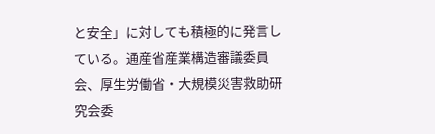と安全」に対しても積極的に発言している。通産省産業構造審議委員会、厚生労働省・大規模災害救助研究会委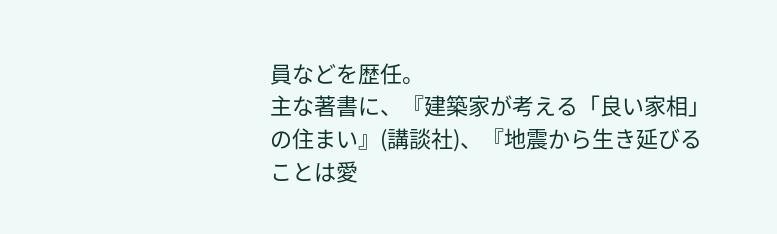員などを歴任。
主な著書に、『建築家が考える「良い家相」の住まい』(講談社)、『地震から生き延びることは愛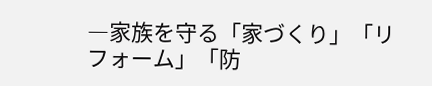―家族を守る「家づくり」「リフォーム」「防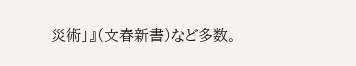災術」』(文春新書)など多数。